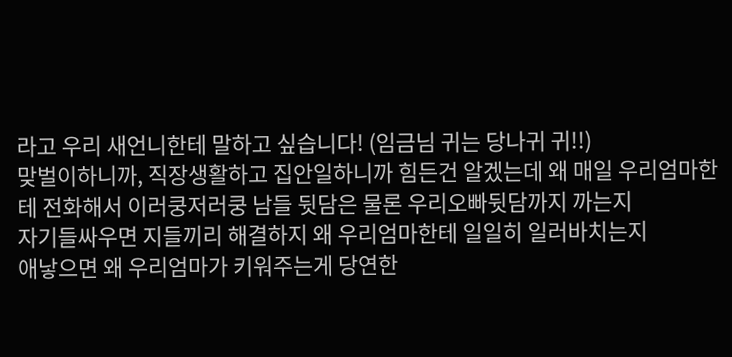라고 우리 새언니한테 말하고 싶습니다! (임금님 귀는 당나귀 귀!!)
맞벌이하니까, 직장생활하고 집안일하니까 힘든건 알겠는데 왜 매일 우리엄마한테 전화해서 이러쿵저러쿵 남들 뒷담은 물론 우리오빠뒷담까지 까는지
자기들싸우면 지들끼리 해결하지 왜 우리엄마한테 일일히 일러바치는지
애낳으면 왜 우리엄마가 키워주는게 당연한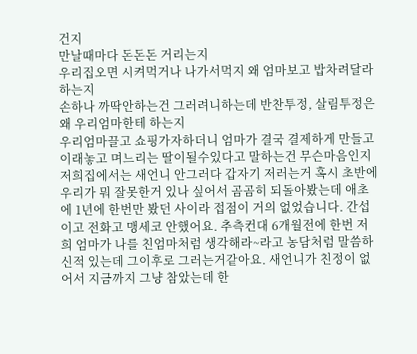건지
만날때마다 돈돈돈 거리는지
우리집오면 시켜먹거나 나가서먹지 왜 엄마보고 밥차려달라하는지
손하나 까딱안하는건 그러려니하는데 반찬투정, 살림투정은 왜 우리엄마한테 하는지
우리엄마끌고 쇼핑가자하더니 엄마가 결국 결제하게 만들고
이래놓고 며느리는 딸이될수있다고 말하는건 무슨마음인지
저희집에서는 새언니 안그러다 갑자기 저러는거 혹시 초반에 우리가 뭐 잘못한거 있나 싶어서 곰곰히 되돌아봤는데 애초에 1년에 한번만 봤던 사이라 접점이 거의 없었습니다. 간섭이고 전화고 맹세코 안했어요. 추측컨대 6개월전에 한번 저희 엄마가 나를 친엄마처럼 생각해라~라고 농담처럼 말씀하신적 있는데 그이후로 그러는거같아요. 새언니가 친정이 없어서 지금까지 그냥 참았는데 한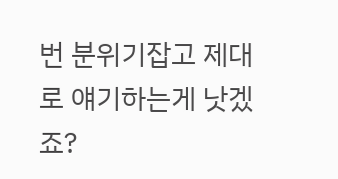번 분위기잡고 제대로 얘기하는게 낫겠죠?